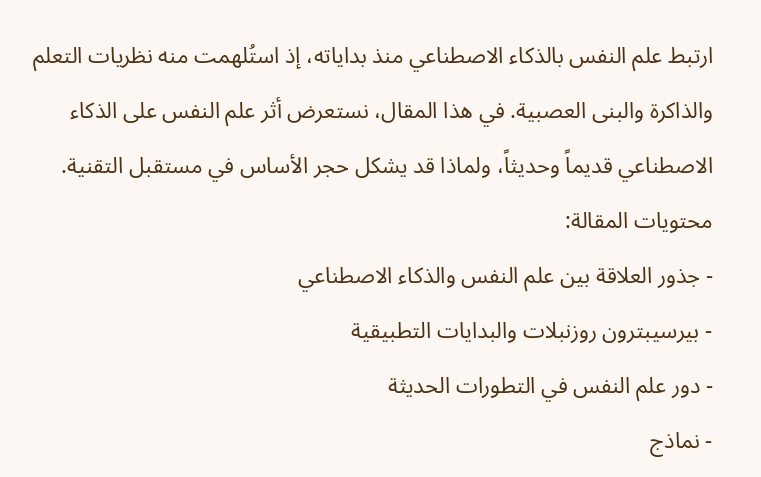ارتبط علم النفس بالذكاء الاصطناعي منذ بداياته، إذ استُلهمت منه نظريات التعلم والذاكرة والبنى العصبية. في هذا المقال، نستعرض أثر علم النفس على الذكاء الاصطناعي قديماً وحديثاً، ولماذا قد يشكل حجر الأساس في مستقبل التقنية.
محتويات المقالة:
- جذور العلاقة بين علم النفس والذكاء الاصطناعي
- بيرسيبترون روزنبلات والبدايات التطبيقية
- دور علم النفس في التطورات الحديثة
- نماذج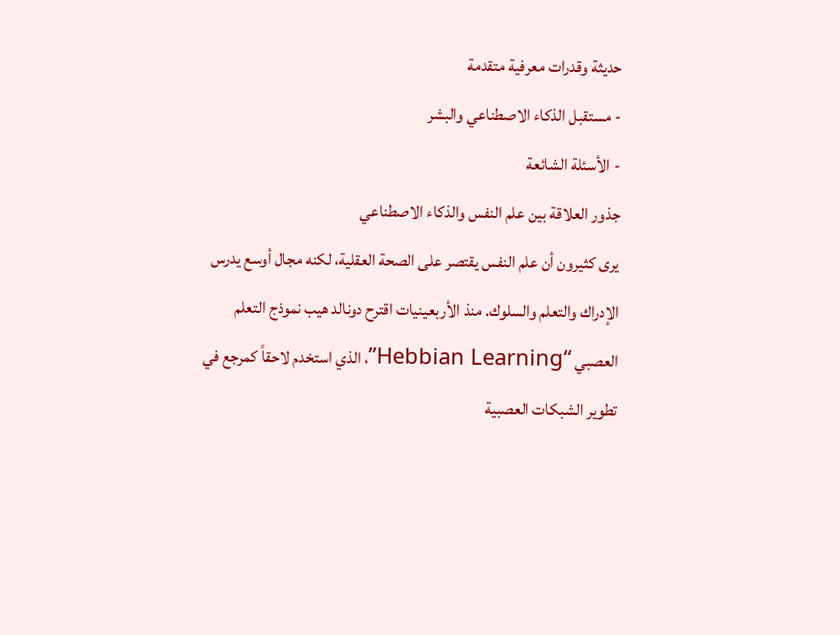حديثة وقدرات معرفية متقدمة
- مستقبل الذكاء الاصطناعي والبشر
- الأسئلة الشائعة
جذور العلاقة بين علم النفس والذكاء الاصطناعي
يرى كثيرون أن علم النفس يقتصر على الصحة العقلية، لكنه مجال أوسع يدرس الإدراك والتعلم والسلوك. منذ الأربعينيات اقترح دونالد هيب نموذج التعلم العصبي “Hebbian Learning”، الذي استخدم لاحقاً كمرجع في تطوير الشبكات العصبية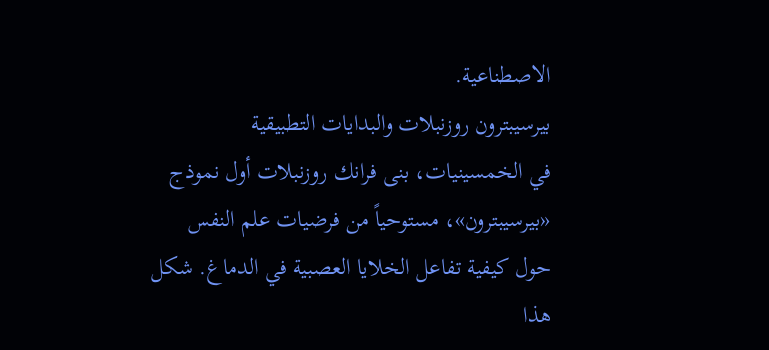الاصطناعية.
بيرسيبترون روزنبلات والبدايات التطبيقية
في الخمسينيات، بنى فرانك روزنبلات أول نموذج «بيرسيبترون»، مستوحياً من فرضيات علم النفس حول كيفية تفاعل الخلايا العصبية في الدماغ. شكل هذا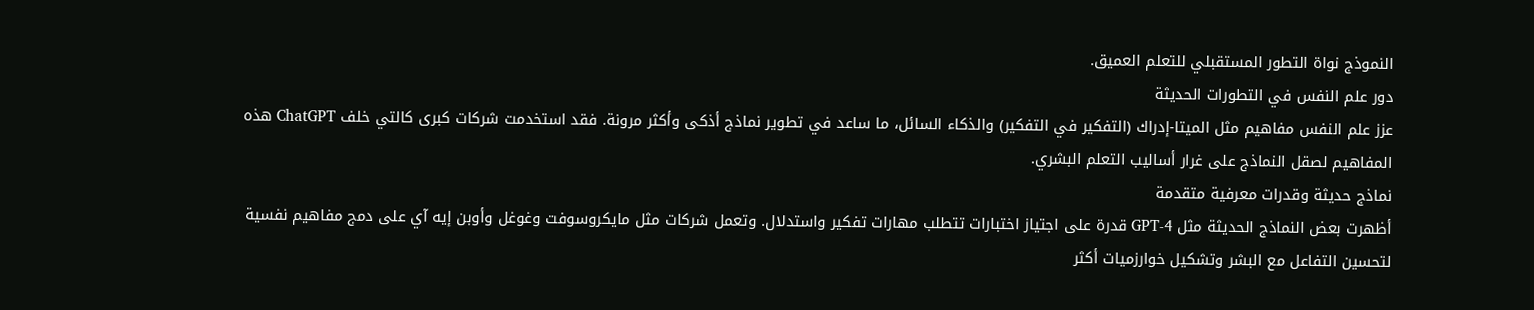النموذج نواة التطور المستقبلي للتعلم العميق.
دور علم النفس في التطورات الحديثة
عزز علم النفس مفاهيم مثل الميتا-إدراك (التفكير في التفكير) والذكاء السائل، ما ساعد في تطوير نماذج أذكى وأكثر مرونة. فقد استخدمت شركات كبرى كالتي خلف ChatGPT هذه المفاهيم لصقل النماذج على غرار أساليب التعلم البشري.
نماذج حديثة وقدرات معرفية متقدمة
أظهرت بعض النماذج الحديثة مثل GPT-4 قدرة على اجتياز اختبارات تتطلب مهارات تفكير واستدلال. وتعمل شركات مثل مايكروسوفت وغوغل وأوبن إيه آي على دمج مفاهيم نفسية لتحسين التفاعل مع البشر وتشكيل خوارزميات أكثر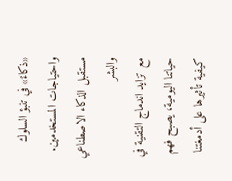«ذكاءً» في تنبؤ السلوك واحتياجات المستخدمين.
مستقبل الذكاء الاصطناعي والبشر
مع تزايد اندماج التقنية في حياتنا اليومية، يصبح فهم كيفية تأثيرها على أدمغتنا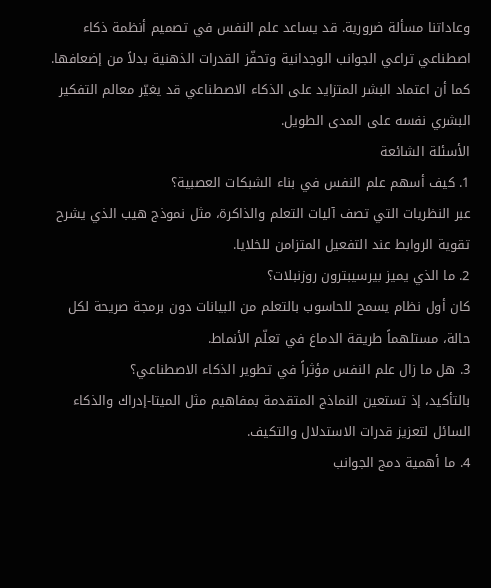وعاداتنا مسألة ضرورية. قد يساعد علم النفس في تصميم أنظمة ذكاء اصطناعي تراعي الجوانب الوجدانية وتحفّز القدرات الذهنية بدلاً من إضعافها. كما أن اعتماد البشر المتزايد على الذكاء الاصطناعي قد يغيّر معالم التفكير البشري نفسه على المدى الطويل.
الأسئلة الشائعة
1. كيف أسهم علم النفس في بناء الشبكات العصبية؟
عبر النظريات التي تصف آليات التعلم والذاكرة، مثل نموذج هيب الذي يشرح تقوية الروابط عند التفعيل المتزامن للخلايا.
2. ما الذي يميز بيرسيبترون روزنبلات؟
كان أول نظام يسمح للحاسوب بالتعلم من البيانات دون برمجة صريحة لكل حالة، مستلهماً طريقة الدماغ في تعلّم الأنماط.
3. هل ما زال علم النفس مؤثراً في تطوير الذكاء الاصطناعي؟
بالتأكيد، إذ تستعين النماذج المتقدمة بمفاهيم مثل الميتا-إدراك والذكاء السائل لتعزيز قدرات الاستدلال والتكيف.
4. ما أهمية دمج الجوانب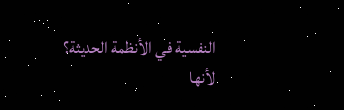النفسية في الأنظمة الحديثة؟
لأنها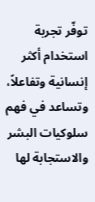توفّر تجربة استخدام أكثر إنسانية وتفاعلاً، وتساعد في فهم سلوكيات البشر والاستجابة لها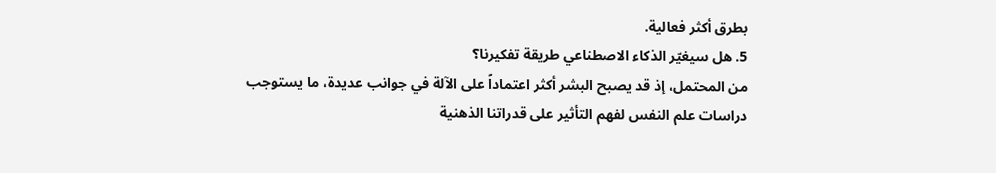بطرق أكثر فعالية.
5. هل سيغيّر الذكاء الاصطناعي طريقة تفكيرنا؟
من المحتمل، إذ قد يصبح البشر أكثر اعتماداً على الآلة في جوانب عديدة، ما يستوجب دراسات علم النفس لفهم التأثير على قدراتنا الذهنية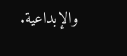والإبداعية.